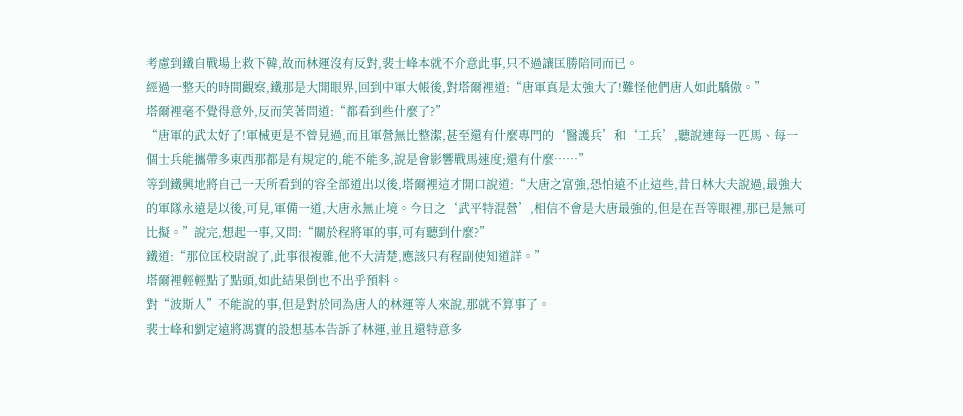考慮到鐵自戰場上救下韓,故而林運沒有反對,裴士峰本就不介意此事,只不過讓匡勝陪同而已。
經過一整天的時間觀察,鐵那是大開眼界,回到中軍大帳後,對塔爾裡道:“唐軍真是太強大了!難怪他們唐人如此驕傲。”
塔爾裡毫不覺得意外,反而笑著問道:“都看到些什麼了?”
“唐軍的武太好了!軍械更是不曾見過,而且軍營無比整潔,甚至還有什麼專門的‘醫護兵’和‘工兵’,聽說連每一匹馬、每一個士兵能攜帶多東西那都是有規定的,能不能多,說是會影響戰馬速度;還有什麼……”
等到鐵興地將自己一天所看到的容全部道出以後,塔爾裡這才開口說道:“大唐之富強,恐怕遠不止這些,昔日林大夫說過,最強大的軍隊永遠是以後,可見,軍備一道,大唐永無止境。今日之‘武平特混營’,相信不會是大唐最強的,但是在吾等眼裡,那已是無可比擬。”說完,想起一事,又問:“關於程將軍的事,可有聽到什麼?”
鐵道:“那位匡校尉說了,此事很複雜,他不大清楚,應該只有程副使知道詳。”
塔爾裡輕輕點了點頭,如此結果倒也不出乎預料。
對“波斯人”不能說的事,但是對於同為唐人的林運等人來說,那就不算事了。
裴士峰和劉定遠將馮寶的設想基本告訴了林運,並且還特意多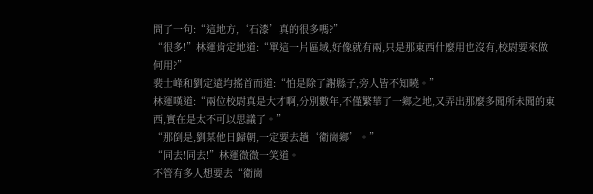問了一句:“這地方,‘石漆’真的很多嗎?”
“很多!”林運肯定地道:“單這一片區域,好像就有兩,只是那東西什麼用也沒有,校尉要來做何用?”
裴士峰和劉定遠均搖首而道:“怕是除了謝縣子,旁人皆不知曉。”
林運嘆道:“兩位校尉真是大才啊,分別數年,不僅繁華了一鄉之地,又弄出那麼多聞所未聞的東西,實在是太不可以思議了。”
“那倒是,劉某他日歸朝,一定要去趟‘衛崗鄉’。”
“同去!同去!”林運微微一笑道。
不管有多人想要去“衛崗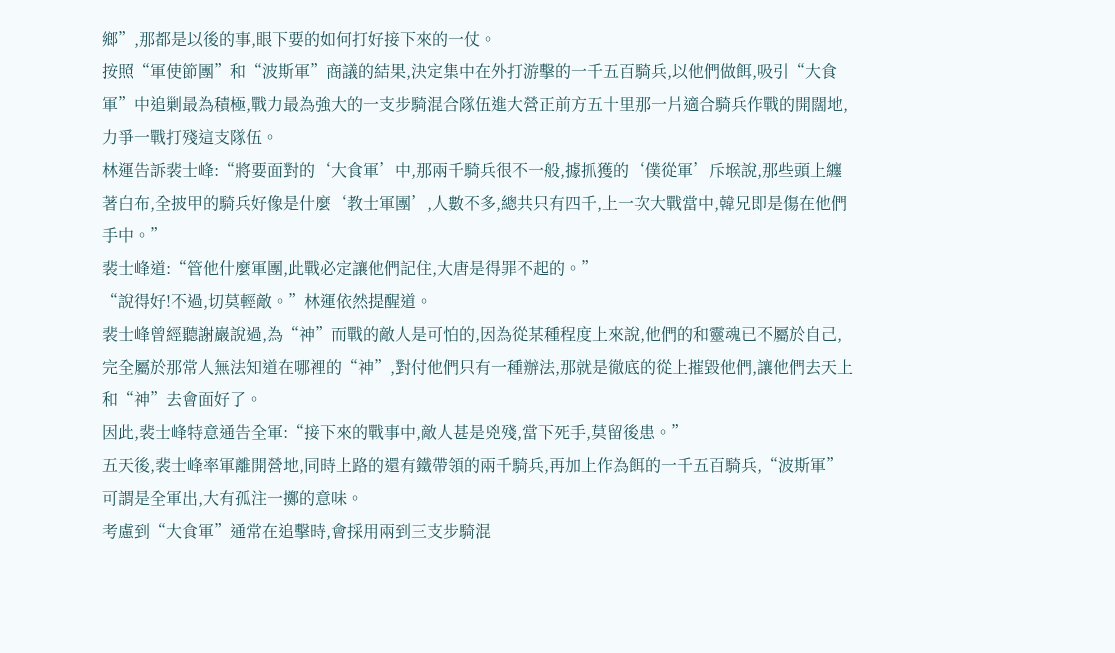鄉”,那都是以後的事,眼下要的如何打好接下來的一仗。
按照“軍使節團”和“波斯軍”商議的結果,決定集中在外打游擊的一千五百騎兵,以他們做餌,吸引“大食軍”中追剿最為積極,戰力最為強大的一支步騎混合隊伍進大營正前方五十里那一片適合騎兵作戰的開闊地,力爭一戰打殘這支隊伍。
林運告訴裴士峰:“將要面對的‘大食軍’中,那兩千騎兵很不一般,據抓獲的‘僕從軍’斥堠說,那些頭上纏著白布,全披甲的騎兵好像是什麼‘教士軍團’,人數不多,總共只有四千,上一次大戰當中,韓兄即是傷在他們手中。”
裴士峰道:“管他什麼軍團,此戰必定讓他們記住,大唐是得罪不起的。”
“說得好!不過,切莫輕敵。”林運依然提醒道。
裴士峰曾經聽謝巖說過,為“神”而戰的敵人是可怕的,因為從某種程度上來說,他們的和靈魂已不屬於自己,完全屬於那常人無法知道在哪裡的“神”,對付他們只有一種辦法,那就是徹底的從上摧毀他們,讓他們去天上和“神”去會面好了。
因此,裴士峰特意通告全軍:“接下來的戰事中,敵人甚是兇殘,當下死手,莫留後患。”
五天後,裴士峰率軍離開營地,同時上路的還有鐵帶領的兩千騎兵,再加上作為餌的一千五百騎兵,“波斯軍”可謂是全軍出,大有孤注一擲的意味。
考慮到“大食軍”通常在追擊時,會採用兩到三支步騎混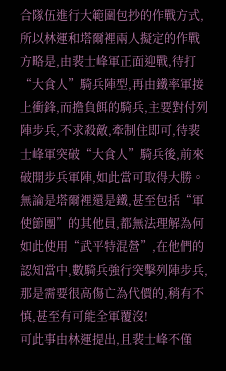合隊伍進行大範圍包抄的作戰方式,所以林運和塔爾裡兩人擬定的作戰方略是,由裴士峰軍正面迎戰,待打“大食人”騎兵陣型,再由鐵率軍接上衝鋒,而擔負餌的騎兵,主要對付列陣步兵,不求殺敵,牽制住即可,待裴士峰軍突破“大食人”騎兵後,前來破開步兵軍陣,如此當可取得大勝。
無論是塔爾裡還是鐵,甚至包括“軍使節團”的其他員,都無法理解為何如此使用“武平特混營”,在他們的認知當中,數騎兵強行突擊列陣步兵,那是需要很高傷亡為代價的,稍有不慎,甚至有可能全軍覆沒!
可此事由林運提出,且裴士峰不僅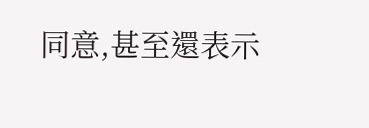同意,甚至還表示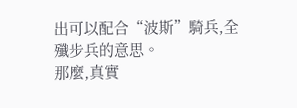出可以配合“波斯”騎兵,全殲步兵的意思。
那麼,真實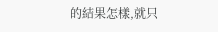的結果怎樣,就只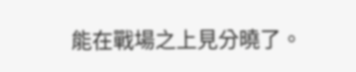能在戰場之上見分曉了。